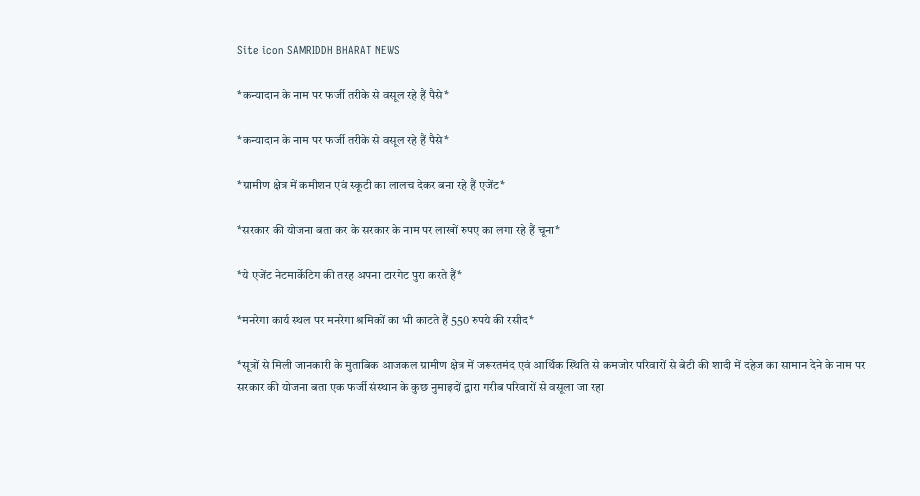Site icon SAMRIDDH BHARAT NEWS

*कन्यादान के नाम पर फर्जी तरीके से वसूल रहे हैं पैसे*

*कन्यादान के नाम पर फर्जी तरीके से वसूल रहे हैं पैसे*

*ग्रामीण क्षेत्र में कमीशन एवं स्कूटी का लालच देकर बना रहे हैं एजेंट*

*सरकार की योजना बता कर के सरकार के नाम पर लाखों रुपए का लगा रहे हैं चूना*

*ये एजेंट नेटमार्केटिग की तरह अपना टारगेट पुरा करते हैं*

*मनरेगा कार्य स्थल पर मनरेगा श्रमिकों का भी काटते हैं 550 रुपये की रसीद*

*सूत्रों से मिली जानकारी के मुताबिक आजकल ग्रामीण क्षेत्र में जरूरतमंद एवं आर्थिक स्थिति से कमजोर परिवारों से बेटी की शादी में दहेज का सामान देने के नाम पर सरकार की योजना बता एक फर्जी संस्थान के कुछ नुमाइदों द्वारा गरीब परिवारों से वसूला जा रहा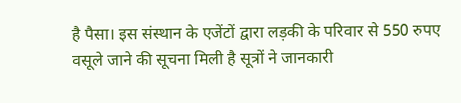है पैसा। इस संस्थान के एजेंटों द्वारा लड़की के परिवार से 550 रुपए वसूले जाने की सूचना मिली है सूत्रों ने जानकारी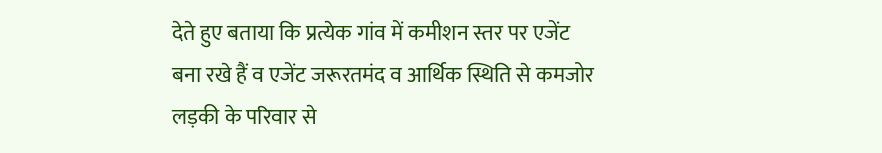देते हुए बताया कि प्रत्येक गांव में कमीशन स्तर पर एजेंट बना रखे हैं व एजेंट जरूरतमंद व आर्थिक स्थिति से कमजोर लड़की के परिवार से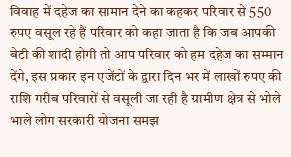विवाह में दहेज का सामान देने का कहकर परिवार से 550 रुपए वसूल रहे हैं परिवार को कहा जाता है कि जब आपकी बेटी की शादी होगी तो आप परिवार को हम दहेज का सम्मान देंगे, इस प्रकार इन एजेंटों के द्वारा दिन भर में लाखों रुपए की राशि गरीब परिवारों से वसूली जा रही है ग्रामीण क्षेत्र से भोले भाले लोग सरकारी योजना समझ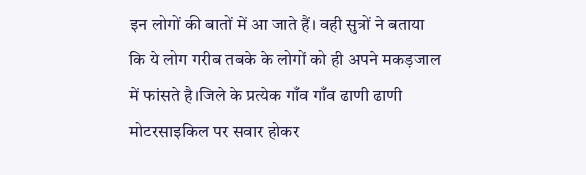इन लोगों की बातों में आ जाते हैं। वही सुत्रों ने बताया कि ये लोग गरीब तबके के लोगों को ही अपने मकड़जाल में फांसते है।जिले के प्रत्येक गाँव गाँव ढाणी ढाणी मोटरसाइकिल पर सवार होकर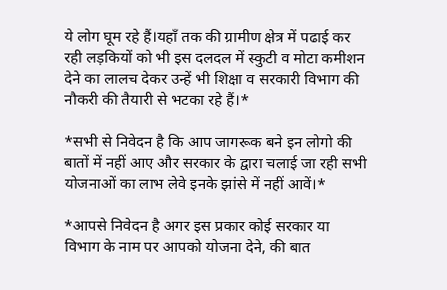ये लोग घूम रहे हैं।यहाँ तक की ग्रामीण क्षेत्र में पढाई कर रही लड़कियों को भी इस दलदल में स्कुटी व मोटा कमीशन देने का लालच देकर उन्हें भी शिक्षा व सरकारी विभाग की नौकरी की तैयारी से भटका रहे हैं।*

*सभी से निवेदन है कि आप जागरूक बने इन लोगो की बातों में नहीं आए और सरकार के द्वारा चलाई जा रही सभी योजनाओं का लाभ लेवे इनके झांसे में नहीं आवें।*

*आपसे निवेदन है अगर इस प्रकार कोई सरकार या विभाग के नाम पर आपको योजना देने, की बात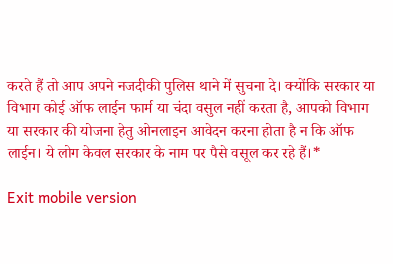करते हैं तो आप अपने नजदीकी पुलिस थाने में सुचना दे। क्योंकि सरकार या विभाग कोई ऑफ लाईन फार्म या चंदा वसुल नहीं करता है, आपको विभाग या सरकार की योजना हेतु ओनलाइन आवेदन करना होता है न कि ऑफ लाईन। ये लोग केवल सरकार के नाम पर पैसे वसूल कर रहे हैं।*

Exit mobile version